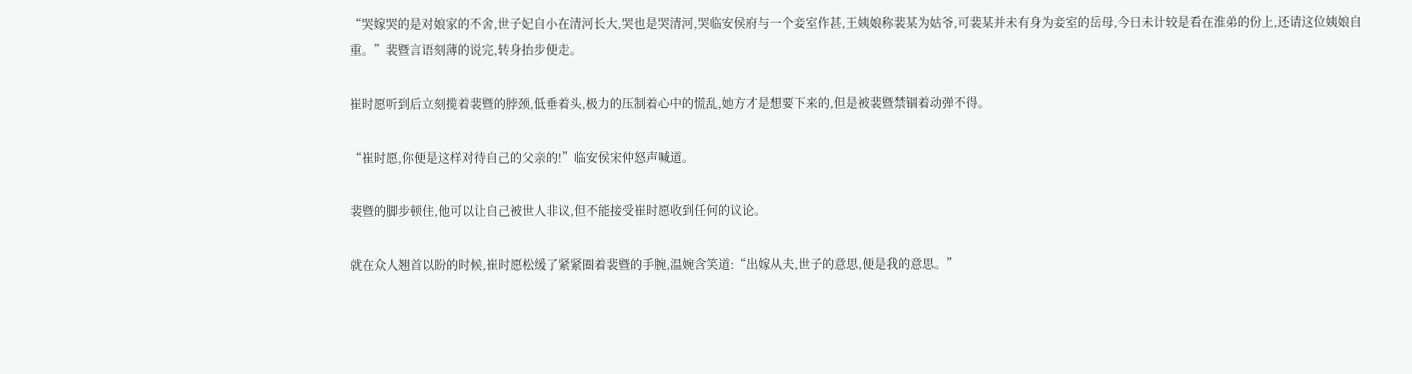“哭嫁哭的是对娘家的不舍,世子妃自小在清河长大,哭也是哭清河,哭临安侯府与一个妾室作甚,王姨娘称裴某为姑爷,可裴某并未有身为妾室的岳母,今日未计较是看在淮弟的份上,还请这位姨娘自重。”裴暨言语刻薄的说完,转身抬步便走。

崔时愿听到后立刻揽着裴暨的脖颈,低垂着头,极力的压制着心中的慌乱,她方才是想要下来的,但是被裴暨禁锢着动弹不得。

“崔时愿,你便是这样对待自己的父亲的!”临安侯宋仲怒声喊道。

裴暨的脚步顿住,他可以让自己被世人非议,但不能接受崔时愿收到任何的议论。

就在众人翘首以盼的时候,崔时愿松缓了紧紧圈着裴暨的手腕,温婉含笑道:“出嫁从夫,世子的意思,便是我的意思。”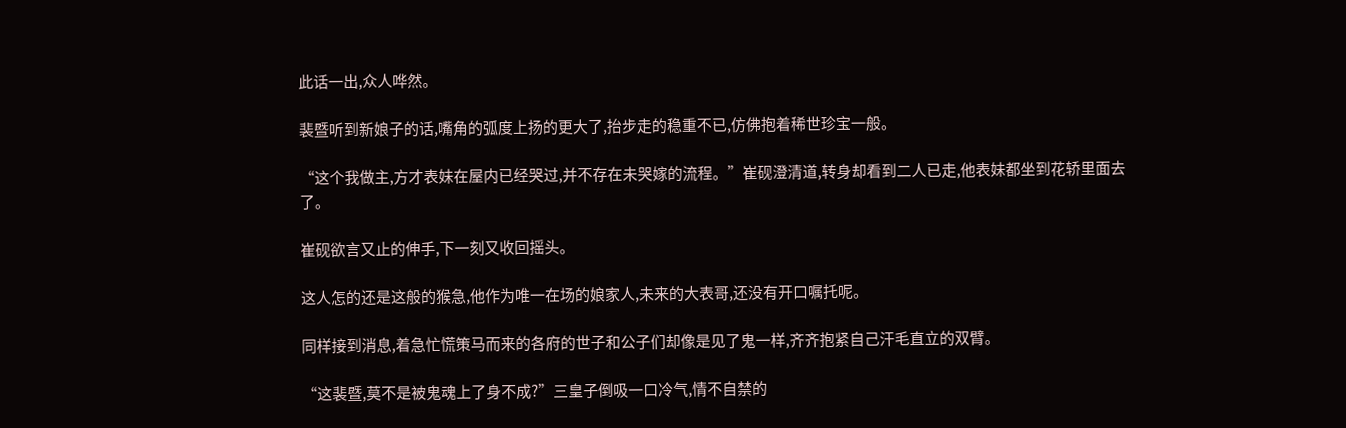此话一出,众人哗然。

裴暨听到新娘子的话,嘴角的弧度上扬的更大了,抬步走的稳重不已,仿佛抱着稀世珍宝一般。

“这个我做主,方才表妹在屋内已经哭过,并不存在未哭嫁的流程。”崔砚澄清道,转身却看到二人已走,他表妹都坐到花轿里面去了。

崔砚欲言又止的伸手,下一刻又收回摇头。

这人怎的还是这般的猴急,他作为唯一在场的娘家人,未来的大表哥,还没有开口嘱托呢。

同样接到消息,着急忙慌策马而来的各府的世子和公子们却像是见了鬼一样,齐齐抱紧自己汗毛直立的双臂。

“这裴暨,莫不是被鬼魂上了身不成?”三皇子倒吸一口冷气,情不自禁的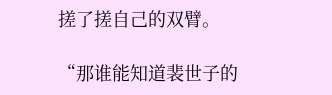搓了搓自己的双臂。

“那谁能知道裴世子的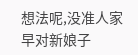想法呢,没准人家早对新娘子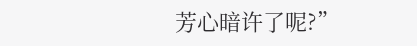芳心暗许了呢?”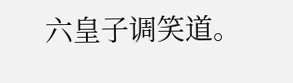六皇子调笑道。